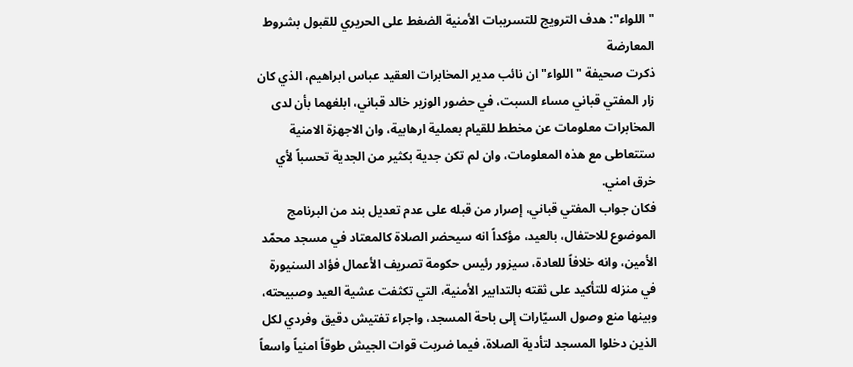"اللواء": هدف الترويج للتسريبات الأمنية الضغط على الحريري للقبول بشروط المعارضة
ذكرت صحيفة "اللواء" ان نائب مدير المخابرات العقيد عباس ابراهيم، الذي كان زار المفتي قباني مساء السبت، في حضور الوزير خالد قباني، ابلغهما بأن لدى المخابرات معلومات عن مخطط للقيام بعملية ارهابية، وان الاجهزة الامنية ستتعاطى مع هذه المعلومات، وان لم تكن جدية بكثير من الجدية تحسباً لأي خرق امني.
فكان جواب المفتي قباني، إصرار من قبله على عدم تعديل بند من البرنامج الموضوع للاحتفال، بالعيد، مؤكداً انه سيحضر الصلاة كالمعتاد في مسجد محمّد الأمين، وانه خلافاً للعادة، سيزور رئيس حكومة تصريف الأعمال فؤاد السنيورة في منزله للتأكيد على ثقته بالتدابير الأمنية، التي تكثفت عشية العيد وصبيحته، وبينها منع وصول السيّارات إلى باحة المسجد، واجراء تفتيش دقيق وفردي لكل الذين دخلوا المسجد لتأدية الصلاة، فيما ضربت قوات الجيش طوقاً امنياً واسعاً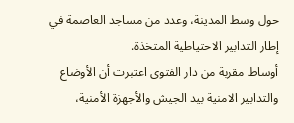حول وسط المدينة، وعدد من مساجد العاصمة في إطار التدابير الاحتياطية المتخذة.
أوساط مقربة من دار الفتوى اعتبرت أن الأوضاع والتدابير الامنية بيد الجيش والأجهزة الأمنية،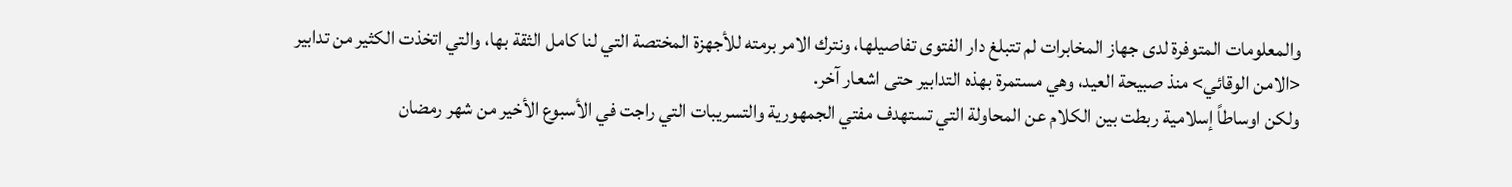والمعلومات المتوفرة لدى جهاز المخابرات لم تتبلغ دار الفتوى تفاصيلها، ونترك الامر برمته للأجهزة المختصة التي لنا كامل الثقة بها، والتي اتخذت الكثير من تدابير <الامن الوقائي> منذ صبيحة العيد، وهي مستمرة بهذه التدابير حتى اشعار آخر.
ولكن اوساطاً إسلامية ربطت بين الكلام عن المحاولة التي تستهدف مفتي الجمهورية والتسريبات التي راجت في الأسبوع الأخير من شهر رمضان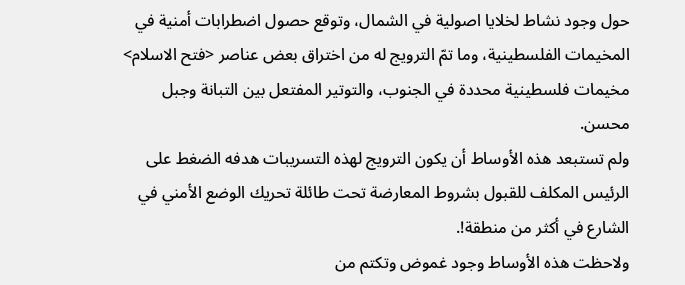حول وجود نشاط لخلايا اصولية في الشمال، وتوقع حصول اضطرابات أمنية في المخيمات الفلسطينية، وما تمّ الترويج له من اختراق بعض عناصر <فتح الاسلام> مخيمات فلسطينية محددة في الجنوب، والتوتير المفتعل بين التبانة وجبل محسن.
ولم تستبعد هذه الأوساط أن يكون الترويج لهذه التسريبات هدفه الضغط على الرئيس المكلف للقبول بشروط المعارضة تحت طائلة تحريك الوضع الأمني في الشارع في أكثر من منطقة!.
ولاحظت هذه الأوساط وجود غموض وتكتم من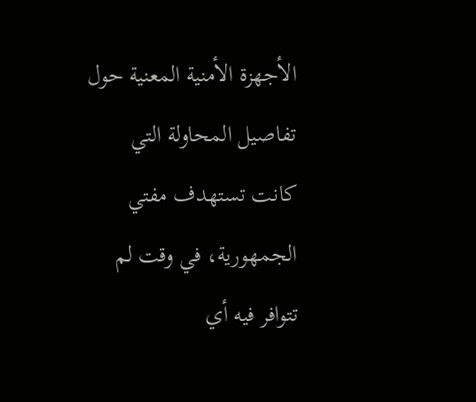الأجهزة الأمنية المعنية حول تفاصيل المحاولة التي كانت تستهدف مفتي الجمهورية، في وقت لم تتوافر فيه أي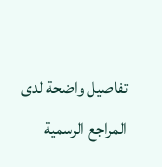تفاصيل واضحة لدى المراجع الرسمية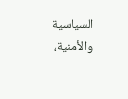السياسية والأمنية،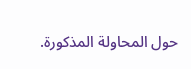حول المحاولة المذكورة.